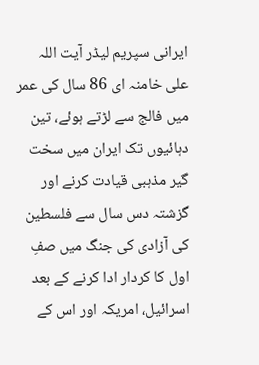ایرانی سپریم لیڈر آیت اللہ علی خامنہ ای 86 سال کی عمر میں فالج سے لڑتے ہوئے، تین دہائیوں تک ایران میں سخت گیر مذہبی قیادت کرنے اور گزشتہ دس سال سے فلسطین کی آزادی کی جنگ میں صفِ اول کا کردار ادا کرنے کے بعد اسرائیل، امریکہ اور اس کے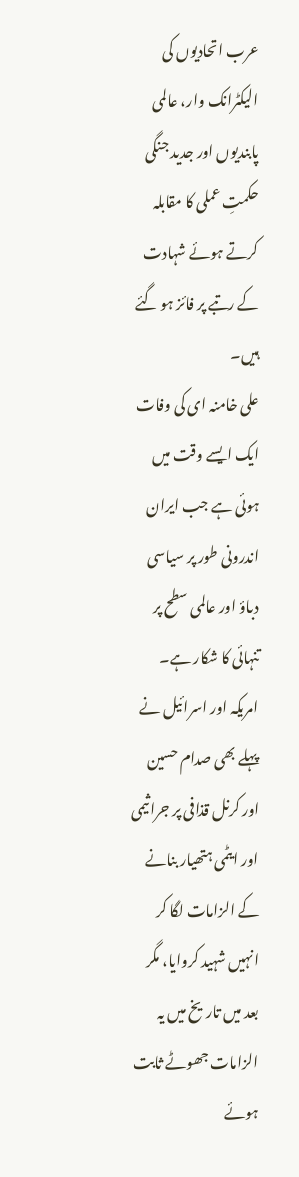عرب اتحادیوں کی الیکٹرانک وار، عالمی پابندیوں اور جدید جنگی حکمتِ عملی کا مقابلہ کرتے ہوئے شہادت کے رتبے پر فائز ہو گئے ہیں۔
علی خامنہ ای کی وفات ایک ایسے وقت میں ہوئی ہے جب ایران اندرونی طور پر سیاسی دباؤ اور عالمی سطح پر تنہائی کا شکار ہے۔ امریکہ اور اسرائیل نے پہلے بھی صدام حسین اور کرنل قذافی پر جراثیمی اور ایٹمی ہتھیار بنانے کے الزامات لگا کر انہیں شہید کروایا، مگر بعد میں تاریخ میں یہ الزامات جھوٹے ثابت ہوئے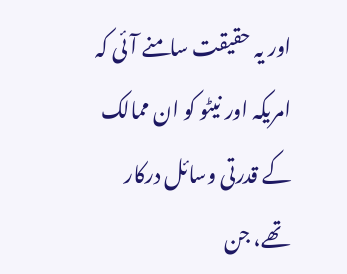اور یہ حقیقت سامنے آئی کہ امریکہ اور نیٹو کو ان ممالک کے قدرتی وسائل درکار تھے، جن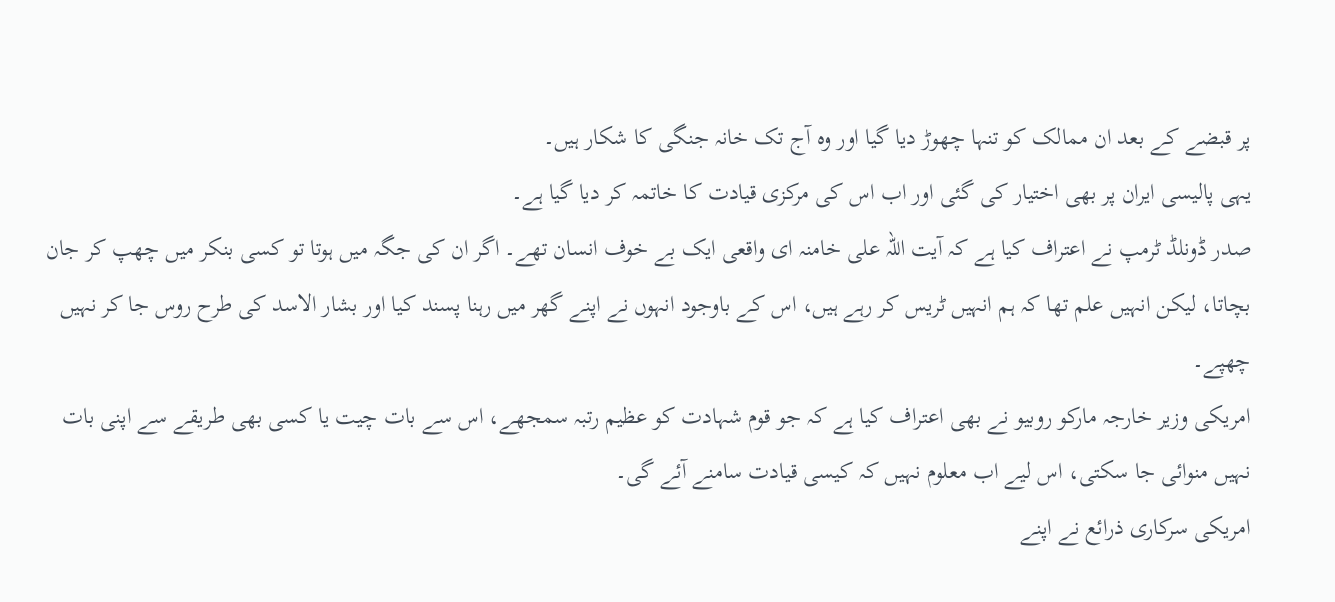پر قبضے کے بعد ان ممالک کو تنہا چھوڑ دیا گیا اور وہ آج تک خانہ جنگی کا شکار ہیں۔
یہی پالیسی ایران پر بھی اختیار کی گئی اور اب اس کی مرکزی قیادت کا خاتمہ کر دیا گیا ہے۔
صدر ڈونلڈ ٹرمپ نے اعتراف کیا ہے کہ آیت اللہ علی خامنہ ای واقعی ایک بے خوف انسان تھے۔ اگر ان کی جگہ میں ہوتا تو کسی بنکر میں چھپ کر جان بچاتا، لیکن انہیں علم تھا کہ ہم انہیں ٹریس کر رہے ہیں، اس کے باوجود انہوں نے اپنے گھر میں رہنا پسند کیا اور بشار الاسد کی طرح روس جا کر نہیں چھپے۔
امریکی وزیر خارجہ مارکو روبیو نے بھی اعتراف کیا ہے کہ جو قوم شہادت کو عظیم رتبہ سمجھے، اس سے بات چیت یا کسی بھی طریقے سے اپنی بات نہیں منوائی جا سکتی، اس لیے اب معلوم نہیں کہ کیسی قیادت سامنے آئے گی۔
امریکی سرکاری ذرائع نے اپنے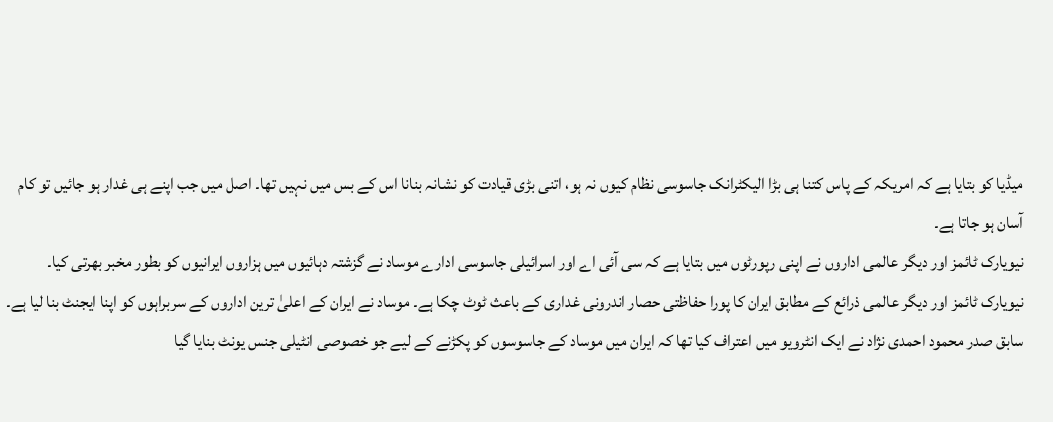میڈیا کو بتایا ہے کہ امریکہ کے پاس کتنا ہی بڑا الیکٹرانک جاسوسی نظام کیوں نہ ہو، اتنی بڑی قیادت کو نشانہ بنانا اس کے بس میں نہیں تھا۔ اصل میں جب اپنے ہی غدار ہو جائیں تو کام آسان ہو جاتا ہے۔
نیویارک ٹائمز اور دیگر عالمی اداروں نے اپنی رپورٹوں میں بتایا ہے کہ سی آئی اے اور اسرائیلی جاسوسی ادارے موساد نے گزشتہ دہائیوں میں ہزاروں ایرانیوں کو بطور مخبر بھرتی کیا۔
نیویارک ٹائمز اور دیگر عالمی ذرائع کے مطابق ایران کا پورا حفاظتی حصار اندرونی غداری کے باعث ٹوٹ چکا ہے۔ موساد نے ایران کے اعلیٰ ترین اداروں کے سربراہوں کو اپنا ایجنٹ بنا لیا ہے۔ سابق صدر محمود احمدی نژاد نے ایک انٹرویو میں اعتراف کیا تھا کہ ایران میں موساد کے جاسوسوں کو پکڑنے کے لیے جو خصوصی انٹیلی جنس یونٹ بنایا گیا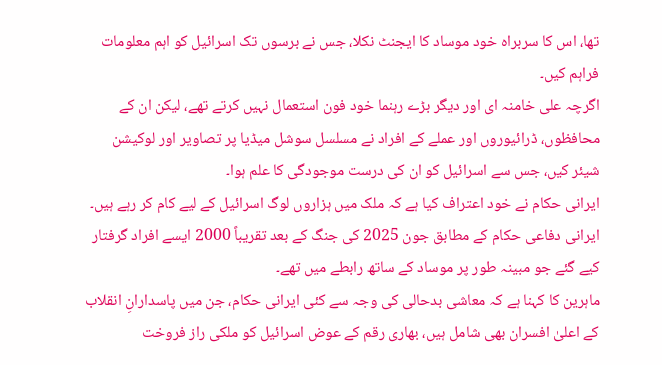تھا، اس کا سربراہ خود موساد کا ایجنٹ نکلا، جس نے برسوں تک اسرائیل کو اہم معلومات فراہم کیں۔
اگرچہ علی خامنہ ای اور دیگر بڑے رہنما خود فون استعمال نہیں کرتے تھے، لیکن ان کے محافظوں، ڈرائیوروں اور عملے کے افراد نے مسلسل سوشل میڈیا پر تصاویر اور لوکیشن شیئر کیں، جس سے اسرائیل کو ان کی درست موجودگی کا علم ہوا۔
ایرانی حکام نے خود اعتراف کیا ہے کہ ملک میں ہزاروں لوگ اسرائیل کے لیے کام کر رہے ہیں۔ ایرانی دفاعی حکام کے مطابق جون 2025 کی جنگ کے بعد تقریباً 2000 ایسے افراد گرفتار کیے گئے جو مبینہ طور پر موساد کے ساتھ رابطے میں تھے۔
ماہرین کا کہنا ہے کہ معاشی بدحالی کی وجہ سے کئی ایرانی حکام، جن میں پاسدارانِ انقلاب کے اعلیٰ افسران بھی شامل ہیں، بھاری رقم کے عوض اسرائیل کو ملکی راز فروخت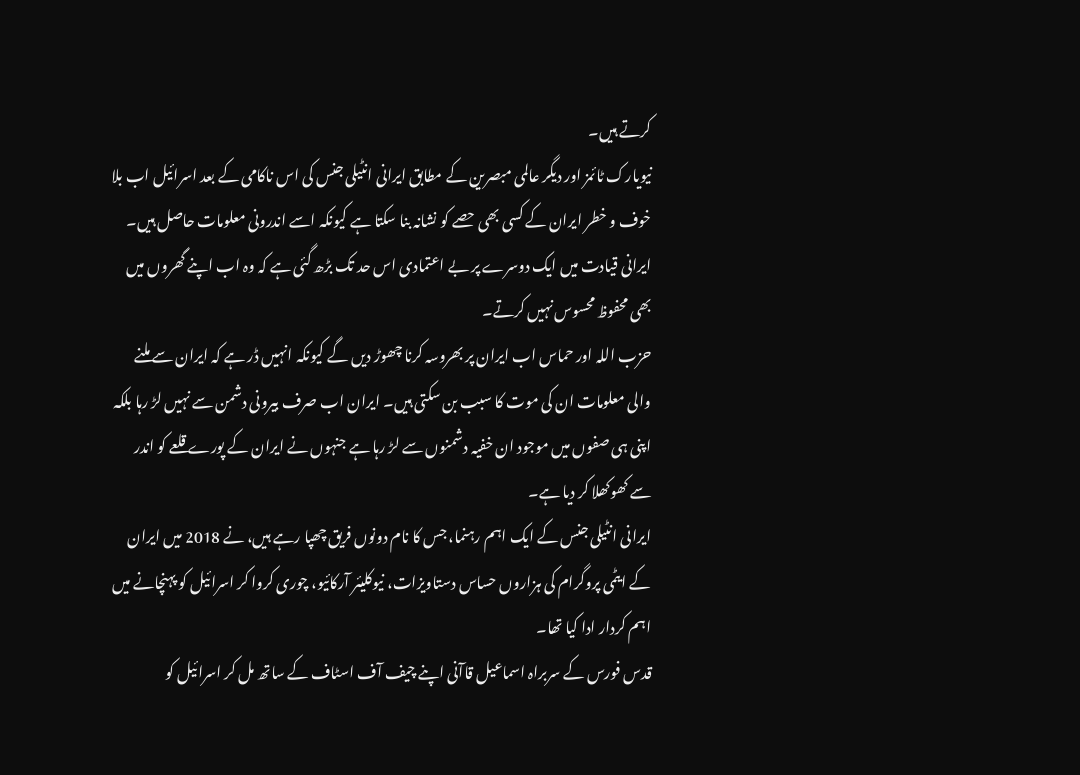کرتے ہیں۔
نیویارک ٹائمز اور دیگر عالمی مبصرین کے مطابق ایرانی انٹیلی جنس کی اس ناکامی کے بعد اسرائیل اب بلا خوف و خطر ایران کے کسی بھی حصے کو نشانہ بنا سکتا ہے کیونکہ اسے اندرونی معلومات حاصل ہیں۔ ایرانی قیادت میں ایک دوسرے پر بے اعتمادی اس حد تک بڑھ گئی ہے کہ وہ اب اپنے گھروں میں بھی محفوظ محسوس نہیں کرتے۔
حزب اللہ اور حماس اب ایران پر بھروسہ کرنا چھوڑ دیں گے کیونکہ انہیں ڈر ہے کہ ایران سے ملنے والی معلومات ان کی موت کا سبب بن سکتی ہیں۔ ایران اب صرف بیرونی دشمن سے نہیں لڑ رہا بلکہ اپنی ہی صفوں میں موجود ان خفیہ دشمنوں سے لڑ رہا ہے جنہوں نے ایران کے پورے قلعے کو اندر سے کھوکھلا کر دیا ہے۔
ایرانی انٹیلی جنس کے ایک اہم رہنما، جس کا نام دونوں فریق چھپا رہے ہیں، نے 2018 میں ایران کے ایٹمی پروگرام کی ہزاروں حساس دستاویزات، نیوکلیئر آرکائیو، چوری کروا کر اسرائیل کو پہنچانے میں اہم کردار ادا کیا تھا۔
قدس فورس کے سربراہ اسماعیل قاآنی اپنے چیف آف اسٹاف کے ساتھ مل کر اسرائیل کو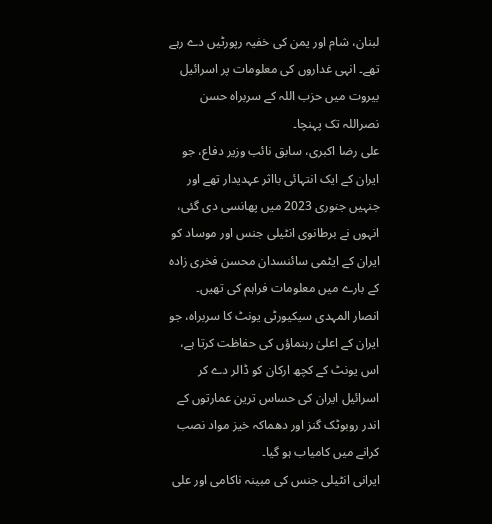لبنان، شام اور یمن کی خفیہ رپورٹیں دے رہے تھے۔ انہی غداروں کی معلومات پر اسرائیل بیروت میں حزب اللہ کے سربراہ حسن نصراللہ تک پہنچا۔
علی رضا اکبری، سابق نائب وزیر دفاع، جو ایران کے ایک انتہائی بااثر عہدیدار تھے اور جنہیں جنوری 2023 میں پھانسی دی گئی، انہوں نے برطانوی انٹیلی جنس اور موساد کو ایران کے ایٹمی سائنسدان محسن فخری زادہ کے بارے میں معلومات فراہم کی تھیں۔
انصار المہدی سیکیورٹی یونٹ کا سربراہ، جو ایران کے اعلیٰ رہنماؤں کی حفاظت کرتا ہے، اس یونٹ کے کچھ ارکان کو ڈالر دے کر اسرائیل ایران کی حساس ترین عمارتوں کے اندر روبوٹک گنز اور دھماکہ خیز مواد نصب کرانے میں کامیاب ہو گیا۔
ایرانی انٹیلی جنس کی مبینہ ناکامی اور علی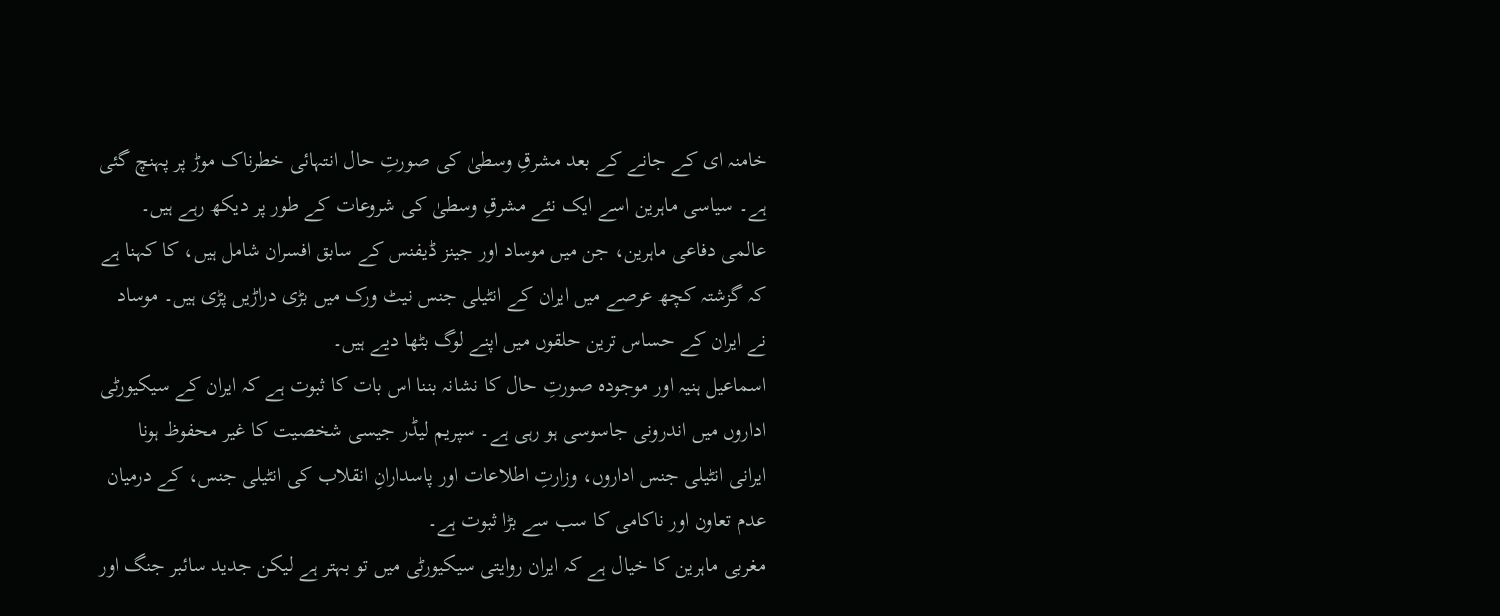خامنہ ای کے جانے کے بعد مشرقِ وسطیٰ کی صورتِ حال انتہائی خطرناک موڑ پر پہنچ گئی ہے۔ سیاسی ماہرین اسے ایک نئے مشرقِ وسطیٰ کی شروعات کے طور پر دیکھ رہے ہیں۔
عالمی دفاعی ماہرین، جن میں موساد اور جینز ڈیفنس کے سابق افسران شامل ہیں، کا کہنا ہے کہ گزشتہ کچھ عرصے میں ایران کے انٹیلی جنس نیٹ ورک میں بڑی دراڑیں پڑی ہیں۔ موساد نے ایران کے حساس ترین حلقوں میں اپنے لوگ بٹھا دیے ہیں۔
اسماعیل ہنیہ اور موجودہ صورتِ حال کا نشانہ بننا اس بات کا ثبوت ہے کہ ایران کے سیکیورٹی اداروں میں اندرونی جاسوسی ہو رہی ہے۔ سپریم لیڈر جیسی شخصیت کا غیر محفوظ ہونا ایرانی انٹیلی جنس اداروں، وزارتِ اطلاعات اور پاسدارانِ انقلاب کی انٹیلی جنس، کے درمیان عدم تعاون اور ناکامی کا سب سے بڑا ثبوت ہے۔
مغربی ماہرین کا خیال ہے کہ ایران روایتی سیکیورٹی میں تو بہتر ہے لیکن جدید سائبر جنگ اور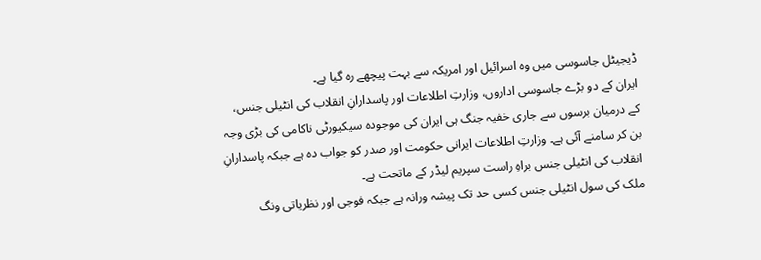ڈیجیٹل جاسوسی میں وہ اسرائیل اور امریکہ سے بہت پیچھے رہ گیا ہے۔
ایران کے دو بڑے جاسوسی اداروں، وزارتِ اطلاعات اور پاسدارانِ انقلاب کی انٹیلی جنس، کے درمیان برسوں سے جاری خفیہ جنگ ہی ایران کی موجودہ سیکیورٹی ناکامی کی بڑی وجہ بن کر سامنے آئی ہے۔ وزارتِ اطلاعات ایرانی حکومت اور صدر کو جواب دہ ہے جبکہ پاسدارانِ انقلاب کی انٹیلی جنس براہِ راست سپریم لیڈر کے ماتحت ہے۔
ملک کی سول انٹیلی جنس کسی حد تک پیشہ ورانہ ہے جبکہ فوجی اور نظریاتی ونگ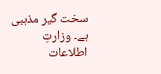سخت گیر مذہبی ہے۔ وزارتِ اطلاعات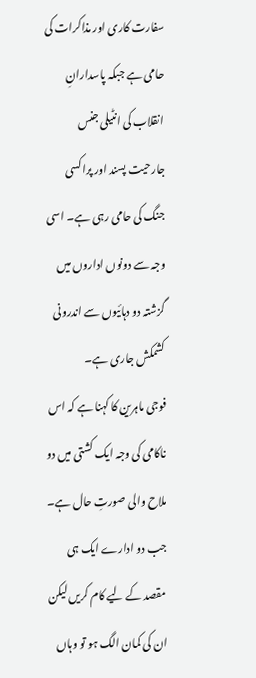سفارت کاری اور مذاکرات کی حامی ہے جبکہ پاسدارانِ انقلاب کی انٹیلی جنس جارحیت پسند اور پراکسی جنگ کی حامی رہی ہے۔ اسی وجہ سے دونوں اداروں میں گزشتہ دو دہائیوں سے اندرونی کشمکش جاری ہے۔
فوجی ماہرین کا کہنا ہے کہ اس ناکامی کی وجہ ایک کشتی میں دو ملاح والی صورتِ حال ہے۔ جب دو ادارے ایک ہی مقصد کے لیے کام کریں لیکن ان کی کمان الگ ہو تو وہاں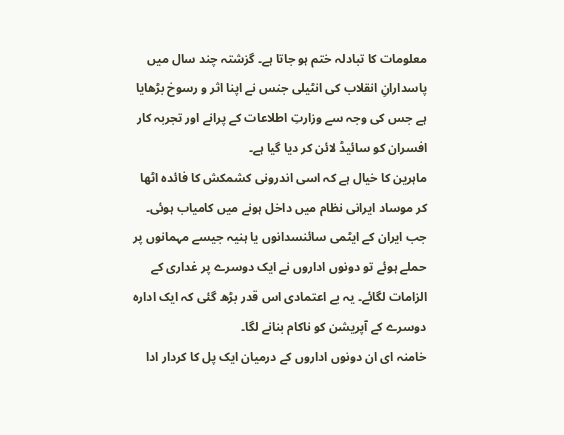معلومات کا تبادلہ ختم ہو جاتا ہے۔ گزشتہ چند سال میں پاسدارانِ انقلاب کی انٹیلی جنس نے اپنا اثر و رسوخ بڑھایا ہے جس کی وجہ سے وزارتِ اطلاعات کے پرانے اور تجربہ کار افسران کو سائیڈ لائن کر دیا گیا ہے۔
ماہرین کا خیال ہے کہ اسی اندرونی کشمکش کا فائدہ اٹھا کر موساد ایرانی نظام میں داخل ہونے میں کامیاب ہوئی۔ جب ایران کے ایٹمی سائنسدانوں یا ہنیہ جیسے مہمانوں پر حملے ہوئے تو دونوں اداروں نے ایک دوسرے پر غداری کے الزامات لگائے۔ یہ بے اعتمادی اس قدر بڑھ گئی کہ ایک ادارہ دوسرے کے آپریشن کو ناکام بنانے لگا۔
خامنہ ای ان دونوں اداروں کے درمیان ایک پل کا کردار ادا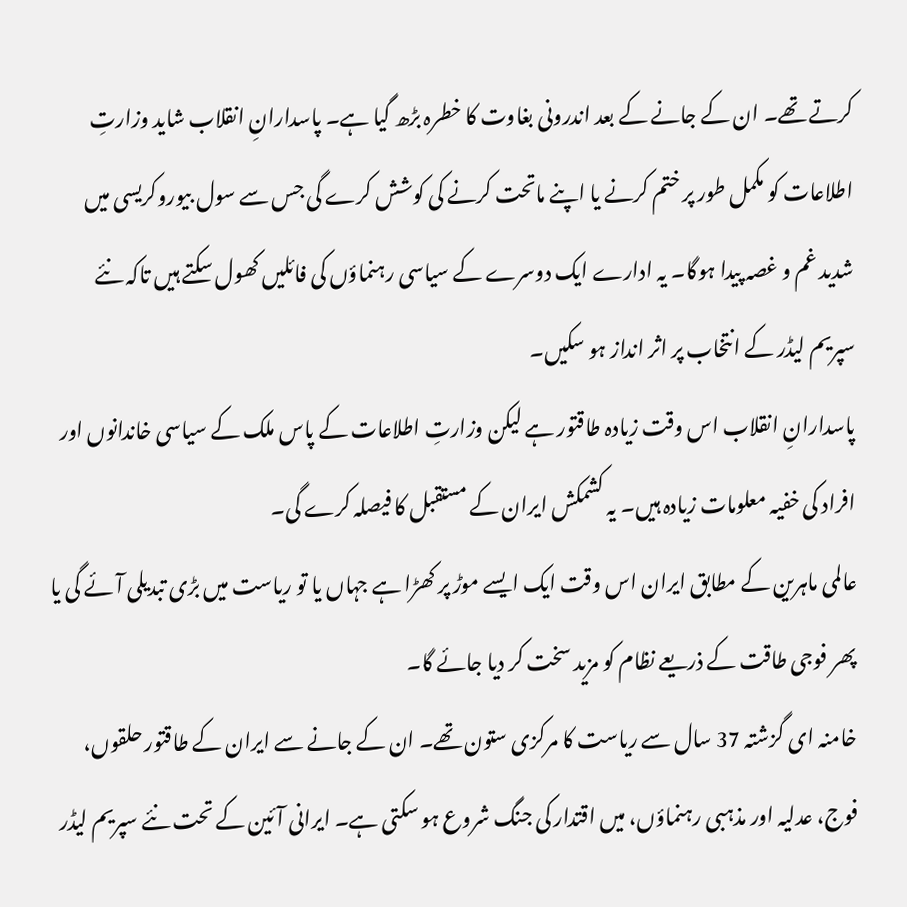کرتے تھے۔ ان کے جانے کے بعد اندرونی بغاوت کا خطرہ بڑھ گیا ہے۔ پاسدارانِ انقلاب شاید وزارتِ اطلاعات کو مکمل طور پر ختم کرنے یا اپنے ماتحت کرنے کی کوشش کرے گی جس سے سول بیوروکریسی میں شدید غم و غصہ پیدا ہوگا۔ یہ ادارے ایک دوسرے کے سیاسی رہنماؤں کی فائلیں کھول سکتے ہیں تاکہ نئے سپریم لیڈر کے انتخاب پر اثر انداز ہو سکیں۔
پاسدارانِ انقلاب اس وقت زیادہ طاقتور ہے لیکن وزارتِ اطلاعات کے پاس ملک کے سیاسی خاندانوں اور افراد کی خفیہ معلومات زیادہ ہیں۔ یہ کشمکش ایران کے مستقبل کا فیصلہ کرے گی۔
عالمی ماہرین کے مطابق ایران اس وقت ایک ایسے موڑ پر کھڑا ہے جہاں یا تو ریاست میں بڑی تبدیلی آئے گی یا پھر فوجی طاقت کے ذریعے نظام کو مزید سخت کر دیا جائے گا۔
خامنہ ای گزشتہ 37 سال سے ریاست کا مرکزی ستون تھے۔ ان کے جانے سے ایران کے طاقتور حلقوں، فوج، عدلیہ اور مذہبی رہنماؤں، میں اقتدار کی جنگ شروع ہو سکتی ہے۔ ایرانی آئین کے تحت نئے سپریم لیڈر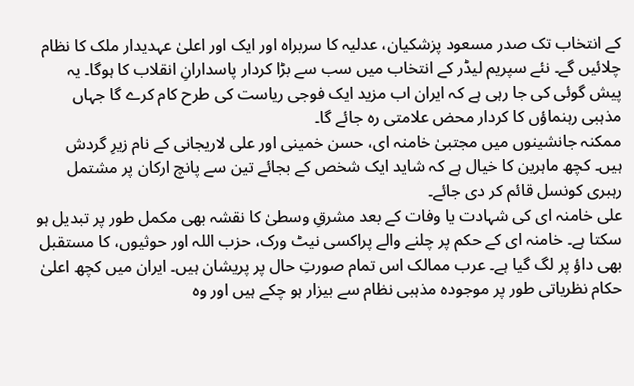کے انتخاب تک صدر مسعود پزشکیان، عدلیہ کا سربراہ اور ایک اور اعلیٰ عہدیدار ملک کا نظام چلائیں گے۔ نئے سپریم لیڈر کے انتخاب میں سب سے بڑا کردار پاسدارانِ انقلاب کا ہوگا۔ یہ پیش گوئی کی جا رہی ہے کہ ایران اب مزید ایک فوجی ریاست کی طرح کام کرے گا جہاں مذہبی رہنماؤں کا کردار محض علامتی رہ جائے گا۔
ممکنہ جانشینوں میں مجتبیٰ خامنہ ای، حسن خمینی اور علی لاریجانی کے نام زیرِ گردش ہیں۔ کچھ ماہرین کا خیال ہے کہ شاید ایک شخص کے بجائے تین سے پانچ ارکان پر مشتمل رہبری کونسل قائم کر دی جائے۔
علی خامنہ ای کی شہادت یا وفات کے بعد مشرقِ وسطیٰ کا نقشہ بھی مکمل طور پر تبدیل ہو سکتا ہے۔ خامنہ ای کے حکم پر چلنے والے پراکسی نیٹ ورک، حزب اللہ اور حوثیوں، کا مستقبل بھی داؤ پر لگ گیا ہے۔ عرب ممالک اس تمام صورتِ حال پر پریشان ہیں۔ ایران میں کچھ اعلیٰ حکام نظریاتی طور پر موجودہ مذہبی نظام سے بیزار ہو چکے ہیں اور وہ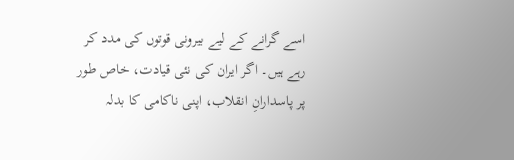اسے گرانے کے لیے بیرونی قوتوں کی مدد کر رہے ہیں۔ اگر ایران کی نئی قیادت، خاص طور پر پاسدارانِ انقلاب، اپنی ناکامی کا بدلہ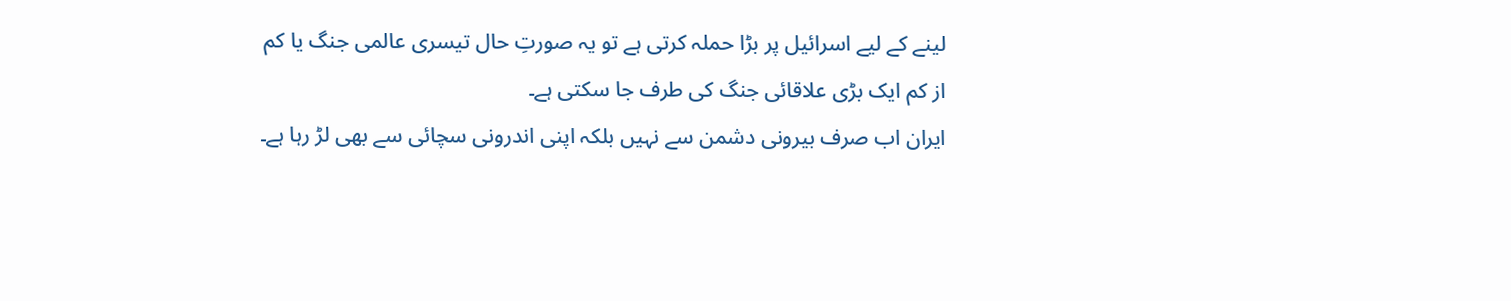لینے کے لیے اسرائیل پر بڑا حملہ کرتی ہے تو یہ صورتِ حال تیسری عالمی جنگ یا کم از کم ایک بڑی علاقائی جنگ کی طرف جا سکتی ہے۔
ایران اب صرف بیرونی دشمن سے نہیں بلکہ اپنی اندرونی سچائی سے بھی لڑ رہا ہے۔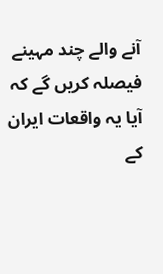آنے والے چند مہینے فیصلہ کریں گے کہ آیا یہ واقعات ایران کے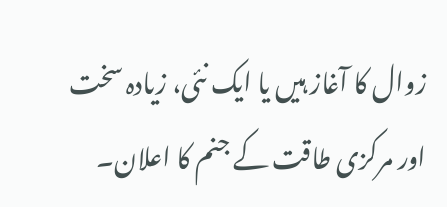زوال کا آغاز ہیں یا ایک نئی، زیادہ سخت اور مرکزی طاقت کے جنم کا اعلان۔